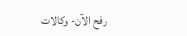رفح الآن- وكالات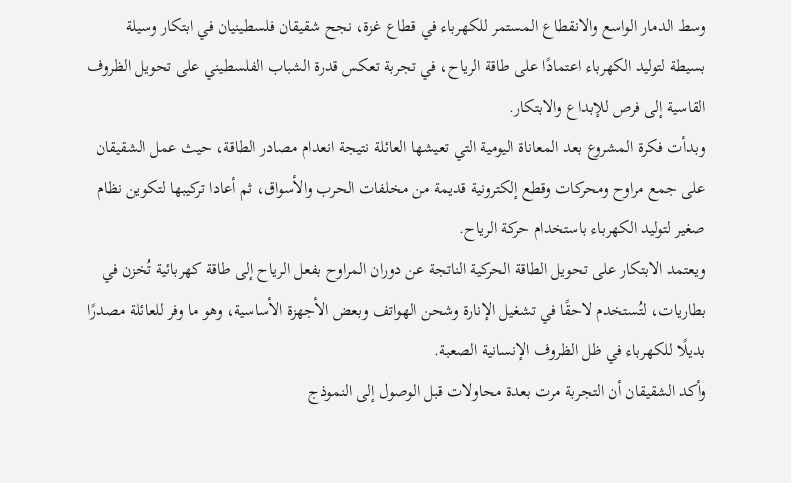وسط الدمار الواسع والانقطاع المستمر للكهرباء في قطاع غزة، نجح شقيقان فلسطينيان في ابتكار وسيلة بسيطة لتوليد الكهرباء اعتمادًا على طاقة الرياح، في تجربة تعكس قدرة الشباب الفلسطيني على تحويل الظروف القاسية إلى فرص للإبداع والابتكار.
وبدأت فكرة المشروع بعد المعاناة اليومية التي تعيشها العائلة نتيجة انعدام مصادر الطاقة، حيث عمل الشقيقان على جمع مراوح ومحركات وقطع إلكترونية قديمة من مخلفات الحرب والأسواق، ثم أعادا تركيبها لتكوين نظام صغير لتوليد الكهرباء باستخدام حركة الرياح.
ويعتمد الابتكار على تحويل الطاقة الحركية الناتجة عن دوران المراوح بفعل الرياح إلى طاقة كهربائية تُخزن في بطاريات، لتُستخدم لاحقًا في تشغيل الإنارة وشحن الهواتف وبعض الأجهزة الأساسية، وهو ما وفر للعائلة مصدرًا بديلًا للكهرباء في ظل الظروف الإنسانية الصعبة.
وأكد الشقيقان أن التجربة مرت بعدة محاولات قبل الوصول إلى النموذج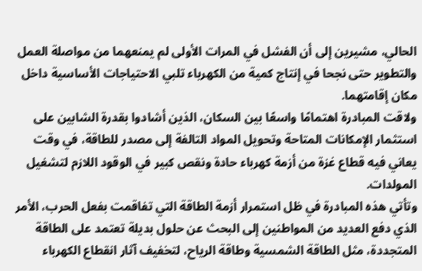الحالي، مشيرين إلى أن الفشل في المرات الأولى لم يمنعهما من مواصلة العمل والتطوير حتى نجحا في إنتاج كمية من الكهرباء تلبي الاحتياجات الأساسية داخل مكان إقامتهما.
ولاقت المبادرة اهتمامًا واسعًا بين السكان، الذين أشادوا بقدرة الشابين على استثمار الإمكانات المتاحة وتحويل المواد التالفة إلى مصدر للطاقة، في وقت يعاني فيه قطاع غزة من أزمة كهرباء حادة ونقص كبير في الوقود اللازم لتشغيل المولدات.
وتأتي هذه المبادرة في ظل استمرار أزمة الطاقة التي تفاقمت بفعل الحرب، الأمر الذي دفع العديد من المواطنين إلى البحث عن حلول بديلة تعتمد على الطاقة المتجددة، مثل الطاقة الشمسية وطاقة الرياح، لتخفيف آثار انقطاع الكهرباء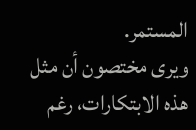المستمر.
ويرى مختصون أن مثل هذه الابتكارات، رغم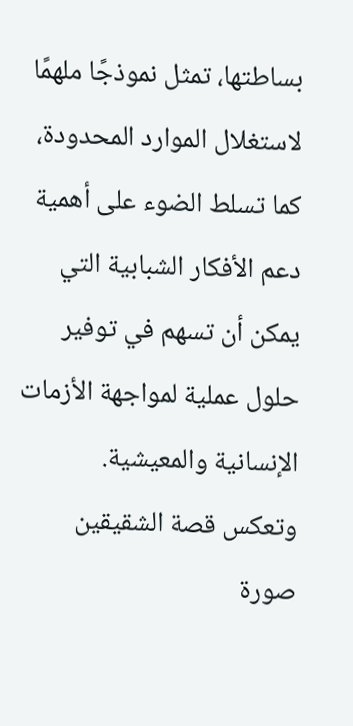بساطتها، تمثل نموذجًا ملهمًا لاستغلال الموارد المحدودة، كما تسلط الضوء على أهمية دعم الأفكار الشبابية التي يمكن أن تسهم في توفير حلول عملية لمواجهة الأزمات الإنسانية والمعيشية.
وتعكس قصة الشقيقين صورة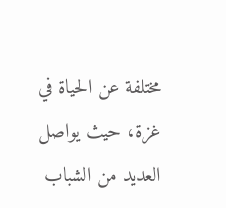مختلفة عن الحياة في غزة، حيث يواصل العديد من الشباب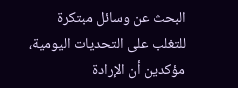البحث عن وسائل مبتكرة للتغلب على التحديات اليومية، مؤكدين أن الإرادة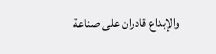والإبداع قادران على صناعة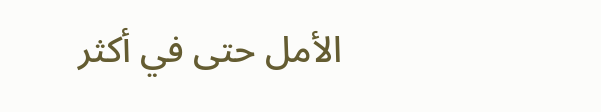الأمل حتى في أكثر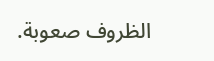الظروف صعوبة.